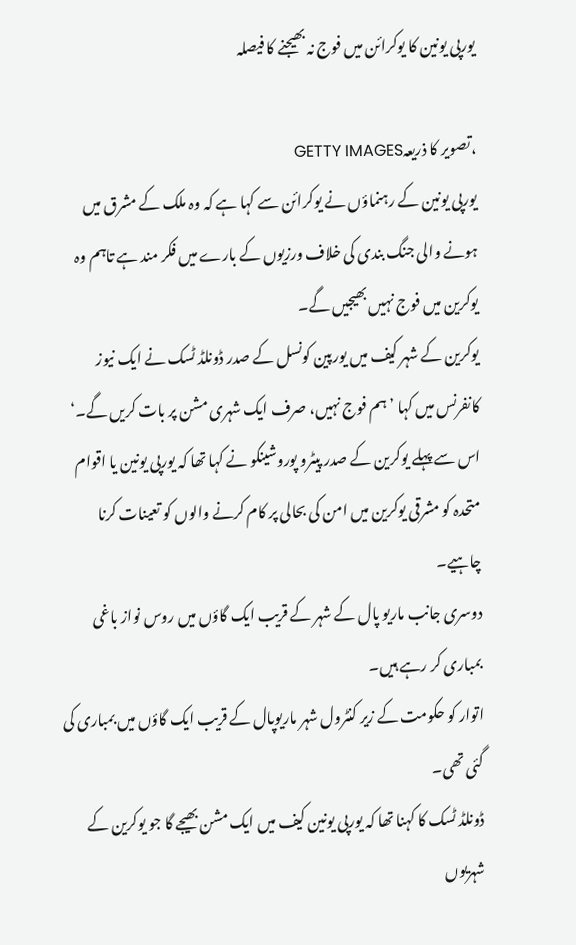یورپی یونین کا یوکرائن میں فوج نہ بھیجنے کا فیصلہ

،تصویر کا ذریعہGETTY IMAGES
یورپی یونین کے رہنماؤں نے یوکرائن سے کہا ہے کہ وہ ملک کے مشرق میں ہونے والی جنگ بندی کی خلاف ورزیوں کے بارے میں فکر مند ہے تاہم وہ یوکرین میں فوج نہیں بھیجیں گے۔
یوکرین کے شہر کیف میں یورپین کونسل کے صدر ڈونلڈ ٹسک نے ایک نیوز کانفرنس میں کہا ’ہم فوج نہیں، صرف ایک شہری مشن پر بات کریں گے۔‘
اس سے پہلے یوکرین کے صدر پیٹرو پوروشینکو نے کہا تھا کہ یورپی یونین یا اقوام متحدہ کو مشرقی یوکرین میں امن کی بحالی پر کام کرنے والوں کو تعینات کرنا چاہیے۔
دوسری جانب ماریو پال کے شہر کے قریب ایک گاؤں میں روس نواز باغی بمباری کر رہے ہیں۔
اتوار کو حکومت کے زیر کنٹرول شہر ماریوپال کے قریب ایک گاؤں میں بمباری کی گئی تھی۔
ڈونلڈ ٹسک کا کہنا تھا کہ یورپی یونین کیف میں ایک مشن بھیجے گا جو یوکرین کے شہریوں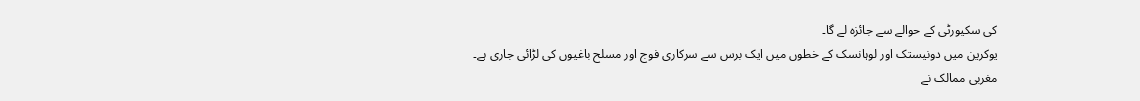کی سکیورٹی کے حوالے سے جائزہ لے گا۔
یوکرین میں دونیستک اور لوہانسک کے خطوں میں ایک برس سے سرکاری فوج اور مسلح باغیوں کی لڑائی جاری ہے۔
مغربی ممالک نے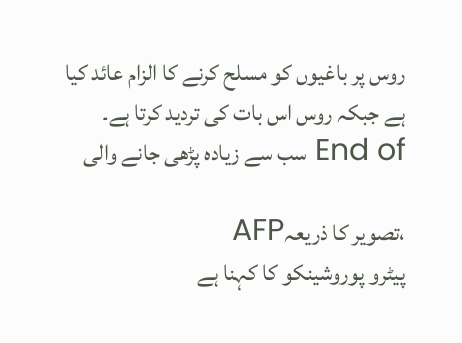روس پر باغیوں کو مسلح کرنے کا الزام عائد کیا ہے جبکہ روس اس بات کی تردید کرتا ہے۔
End of سب سے زیادہ پڑھی جانے والی

،تصویر کا ذریعہAFP
پیٹرو پوروشینکو کا کہنا ہے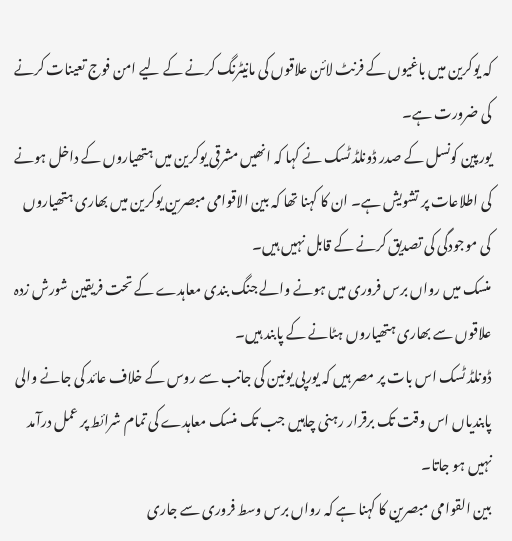کہ یوکرین میں باغیوں کے فرنٹ لائن علاقوں کی مانیٹرنگ کرنے کے لیے امن فوج تعینات کرنے کی ضرورت ہے۔
یورپین کونسل کے صدر ڈونلڈ ٹسک نے کہا کہ انھیں مشرقی یوکرین میں ہتھیاروں کے داخل ہونے کی اطلاعات پر تشویش ہے۔ ان کا کہنا تھا کہ بین الاقوامی مبصرین یوکرین میں بھاری ہتھیاروں کی موجودگی کی تصدیق کرنے کے قابل نہیں ہیں۔
منسک میں رواں برس فروری میں ہونے والے جنگ بندی معاہدے کے تحت فریقین شورش زدہ علاقوں سے بھاری ہتھیاروں ہٹانے کے پابند ہیں۔
ڈونلڈ ٹسک اس بات پر مصر ہیں کہ یورپی یونین کی جانب سے روس کے خلاف عائد کی جانے والی پابندیاں اس وقت تک برقرار رہنی چاہیں جب تک منسک معاہدے کی تمام شرائط پر عمل درآمد نہیں ہو جاتا۔
بین القوامی مبصرین کا کہنا ہے کہ رواں برس وسط فروری سے جاری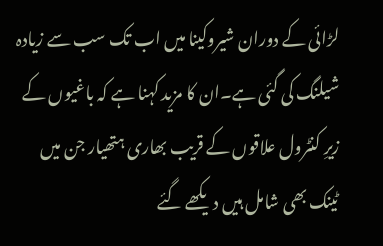لڑائی کے دوران شیروکینا میں اب تک سب سے زیادہ شیلنگ کی گئی ہے۔ان کا مزید کہنا ہے کہ باغیوں کے زیرِ کنٹرول علاقوں کے قریب بھاری ہتھیار جن میں ٹینک بھی شامل ہیں دیکھے گئے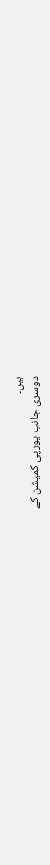ہیں۔
دوسری جانب یورپی کمیشن کے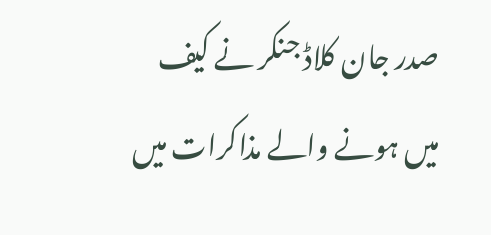صدر جان کلاڈ جنکر نے کیف میں ہونے والے مذاکرات میں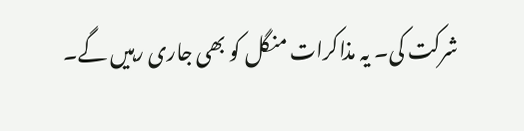شرکت کی۔ یہ مذاکرات منگل کو بھی جاری رہیں گے۔